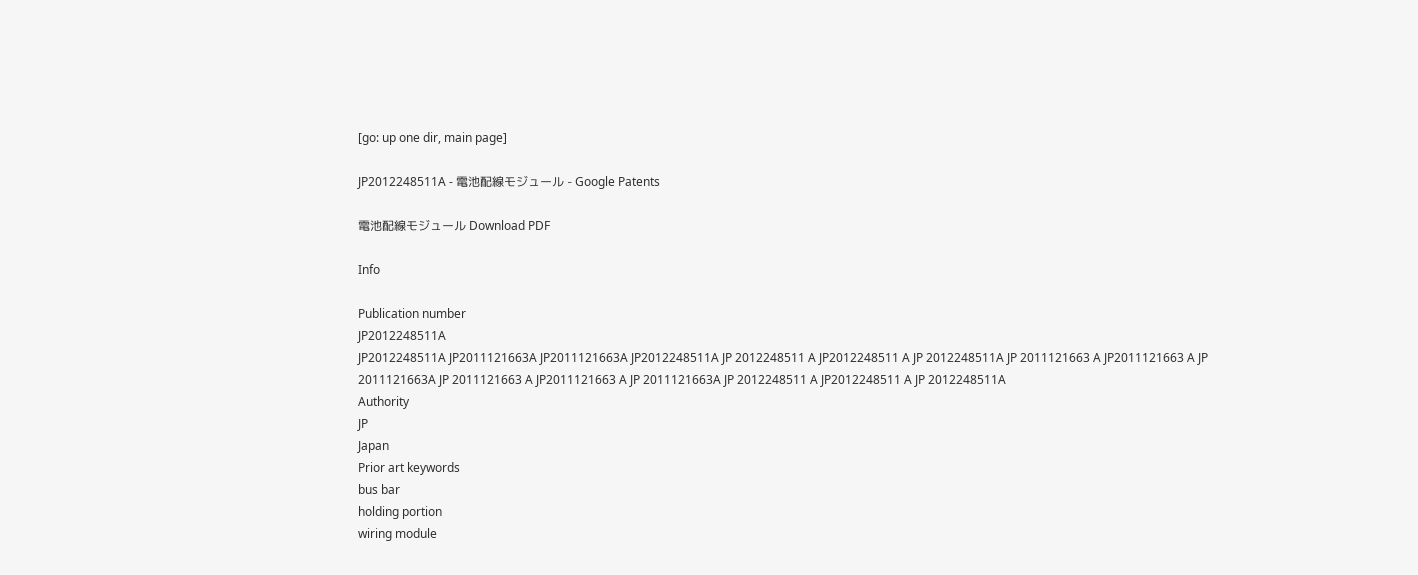[go: up one dir, main page]

JP2012248511A - 電池配線モジュール - Google Patents

電池配線モジュール Download PDF

Info

Publication number
JP2012248511A
JP2012248511A JP2011121663A JP2011121663A JP2012248511A JP 2012248511 A JP2012248511 A JP 2012248511A JP 2011121663 A JP2011121663 A JP 2011121663A JP 2011121663 A JP2011121663 A JP 2011121663A JP 2012248511 A JP2012248511 A JP 2012248511A
Authority
JP
Japan
Prior art keywords
bus bar
holding portion
wiring module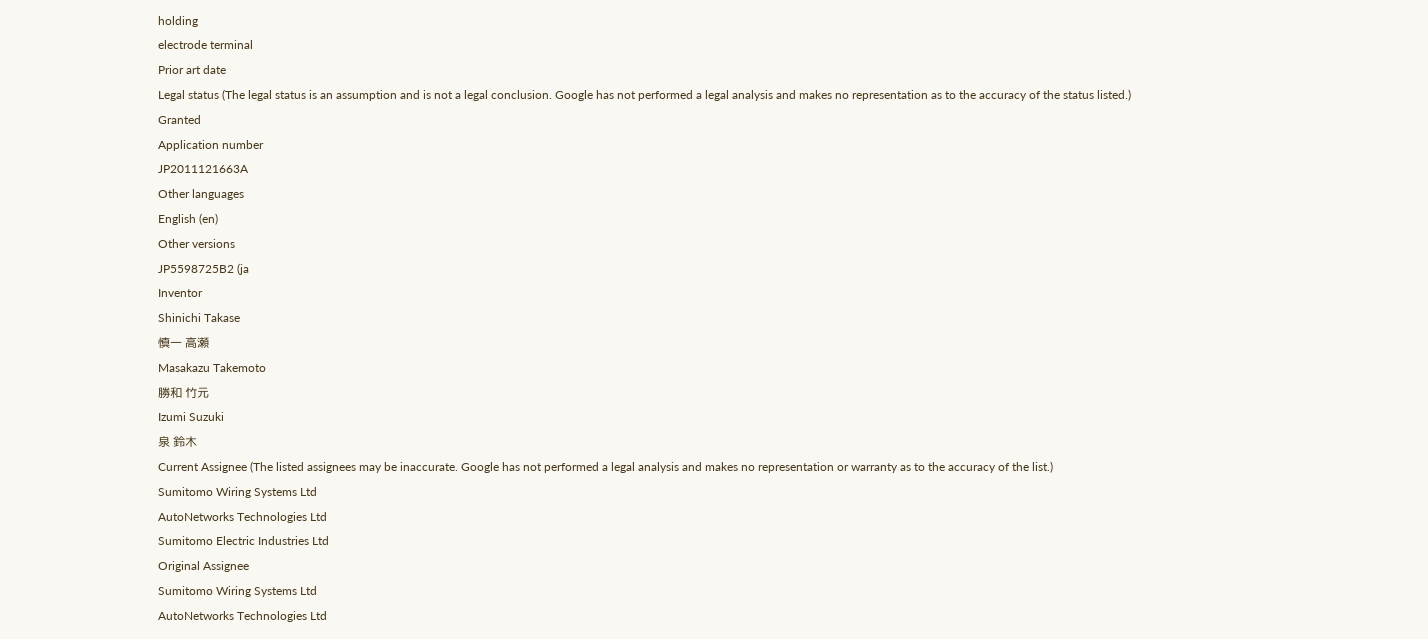holding
electrode terminal
Prior art date
Legal status (The legal status is an assumption and is not a legal conclusion. Google has not performed a legal analysis and makes no representation as to the accuracy of the status listed.)
Granted
Application number
JP2011121663A
Other languages
English (en)
Other versions
JP5598725B2 (ja
Inventor
Shinichi Takase
慎一 高瀬
Masakazu Takemoto
勝和 竹元
Izumi Suzuki
泉 鈴木
Current Assignee (The listed assignees may be inaccurate. Google has not performed a legal analysis and makes no representation or warranty as to the accuracy of the list.)
Sumitomo Wiring Systems Ltd
AutoNetworks Technologies Ltd
Sumitomo Electric Industries Ltd
Original Assignee
Sumitomo Wiring Systems Ltd
AutoNetworks Technologies Ltd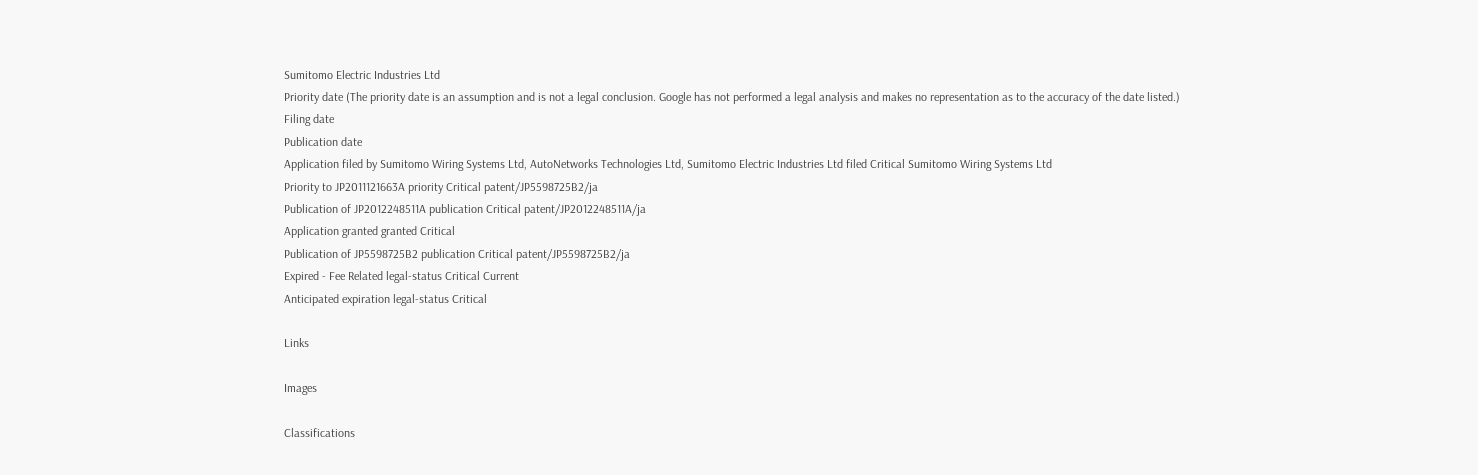Sumitomo Electric Industries Ltd
Priority date (The priority date is an assumption and is not a legal conclusion. Google has not performed a legal analysis and makes no representation as to the accuracy of the date listed.)
Filing date
Publication date
Application filed by Sumitomo Wiring Systems Ltd, AutoNetworks Technologies Ltd, Sumitomo Electric Industries Ltd filed Critical Sumitomo Wiring Systems Ltd
Priority to JP2011121663A priority Critical patent/JP5598725B2/ja
Publication of JP2012248511A publication Critical patent/JP2012248511A/ja
Application granted granted Critical
Publication of JP5598725B2 publication Critical patent/JP5598725B2/ja
Expired - Fee Related legal-status Critical Current
Anticipated expiration legal-status Critical

Links

Images

Classifications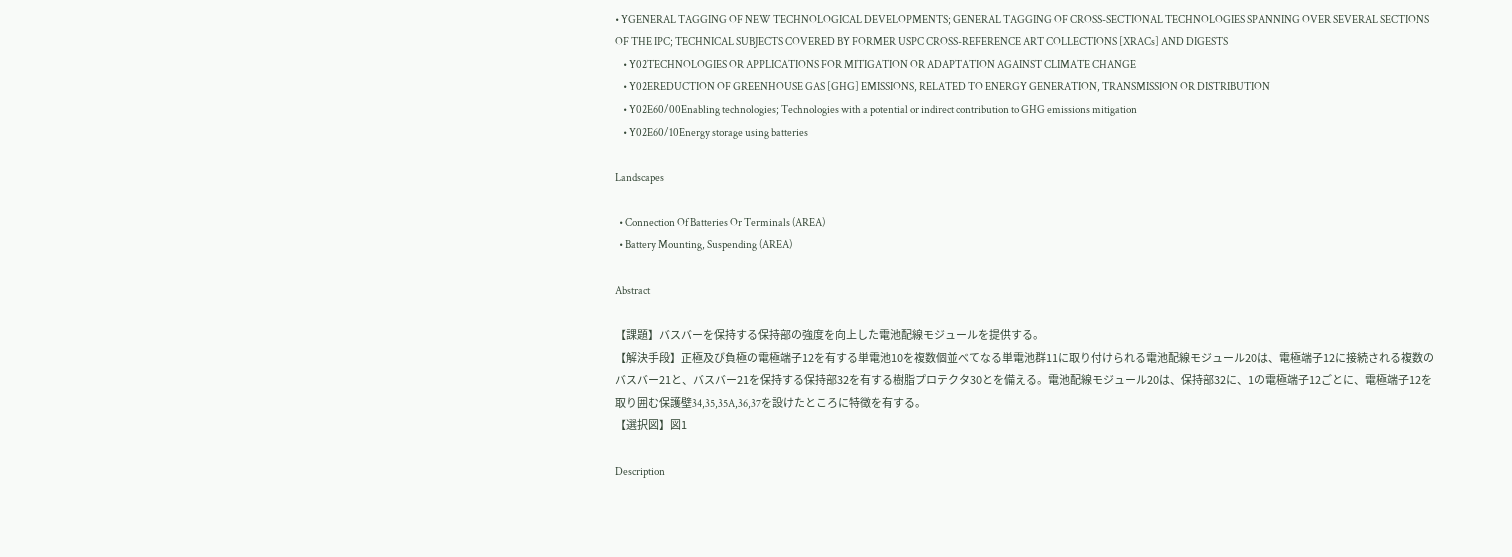• YGENERAL TAGGING OF NEW TECHNOLOGICAL DEVELOPMENTS; GENERAL TAGGING OF CROSS-SECTIONAL TECHNOLOGIES SPANNING OVER SEVERAL SECTIONS OF THE IPC; TECHNICAL SUBJECTS COVERED BY FORMER USPC CROSS-REFERENCE ART COLLECTIONS [XRACs] AND DIGESTS
    • Y02TECHNOLOGIES OR APPLICATIONS FOR MITIGATION OR ADAPTATION AGAINST CLIMATE CHANGE
    • Y02EREDUCTION OF GREENHOUSE GAS [GHG] EMISSIONS, RELATED TO ENERGY GENERATION, TRANSMISSION OR DISTRIBUTION
    • Y02E60/00Enabling technologies; Technologies with a potential or indirect contribution to GHG emissions mitigation
    • Y02E60/10Energy storage using batteries

Landscapes

  • Connection Of Batteries Or Terminals (AREA)
  • Battery Mounting, Suspending (AREA)

Abstract

【課題】バスバーを保持する保持部の強度を向上した電池配線モジュールを提供する。
【解決手段】正極及び負極の電極端子12を有する単電池10を複数個並べてなる単電池群11に取り付けられる電池配線モジュール20は、電極端子12に接続される複数のバスバー21と、バスバー21を保持する保持部32を有する樹脂プロテクタ30とを備える。電池配線モジュール20は、保持部32に、1の電極端子12ごとに、電極端子12を取り囲む保護壁34,35,35A,36,37を設けたところに特徴を有する。
【選択図】図1

Description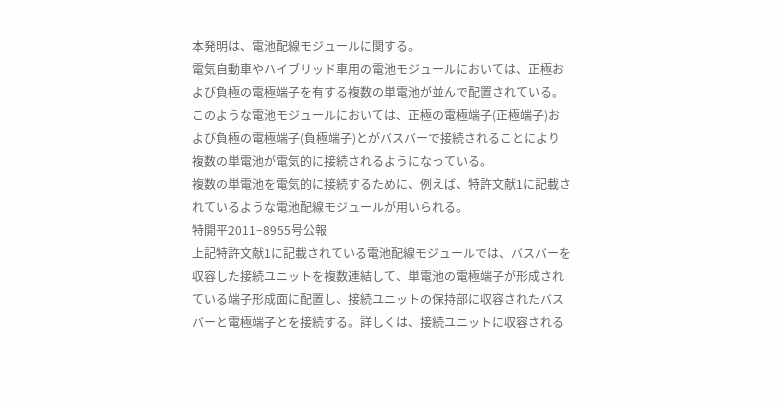本発明は、電池配線モジュールに関する。
電気自動車やハイブリッド車用の電池モジュールにおいては、正極および負極の電極端子を有する複数の単電池が並んで配置されている。このような電池モジュールにおいては、正極の電極端子(正極端子)および負極の電極端子(負極端子)とがバスバーで接続されることにより複数の単電池が電気的に接続されるようになっている。
複数の単電池を電気的に接続するために、例えば、特許文献1に記載されているような電池配線モジュールが用いられる。
特開平2011−8955号公報
上記特許文献1に記載されている電池配線モジュールでは、バスバーを収容した接続ユニットを複数連結して、単電池の電極端子が形成されている端子形成面に配置し、接続ユニットの保持部に収容されたバスバーと電極端子とを接続する。詳しくは、接続ユニットに収容される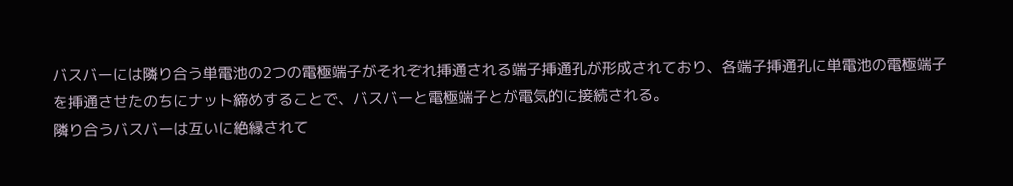バスバーには隣り合う単電池の2つの電極端子がそれぞれ挿通される端子挿通孔が形成されており、各端子挿通孔に単電池の電極端子を挿通させたのちにナット締めすることで、バスバーと電極端子とが電気的に接続される。
隣り合うバスバーは互いに絶縁されて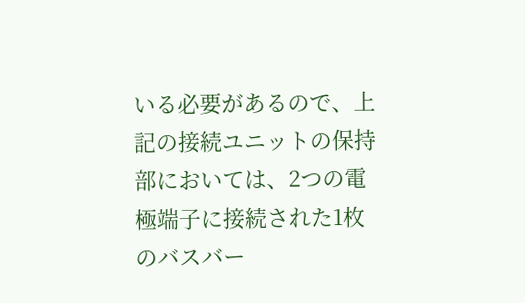いる必要があるので、上記の接続ユニットの保持部においては、2つの電極端子に接続された1枚のバスバー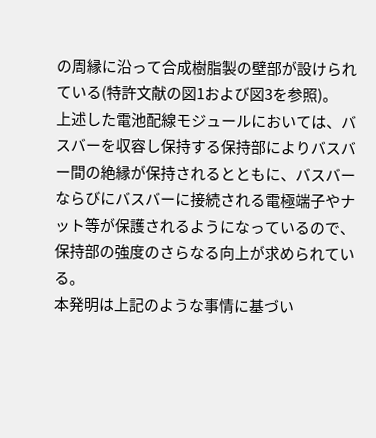の周縁に沿って合成樹脂製の壁部が設けられている(特許文献の図1および図3を参照)。
上述した電池配線モジュールにおいては、バスバーを収容し保持する保持部によりバスバー間の絶縁が保持されるとともに、バスバーならびにバスバーに接続される電極端子やナット等が保護されるようになっているので、保持部の強度のさらなる向上が求められている。
本発明は上記のような事情に基づい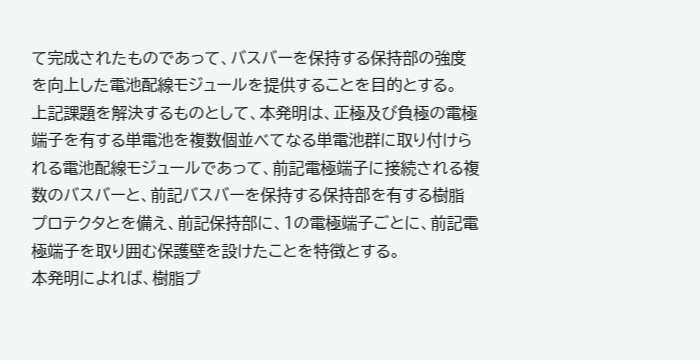て完成されたものであって、バスバーを保持する保持部の強度を向上した電池配線モジュールを提供することを目的とする。
上記課題を解決するものとして、本発明は、正極及び負極の電極端子を有する単電池を複数個並べてなる単電池群に取り付けられる電池配線モジュールであって、前記電極端子に接続される複数のバスバーと、前記バスバーを保持する保持部を有する樹脂プロテクタとを備え、前記保持部に、1の電極端子ごとに、前記電極端子を取り囲む保護壁を設けたことを特徴とする。
本発明によれば、樹脂プ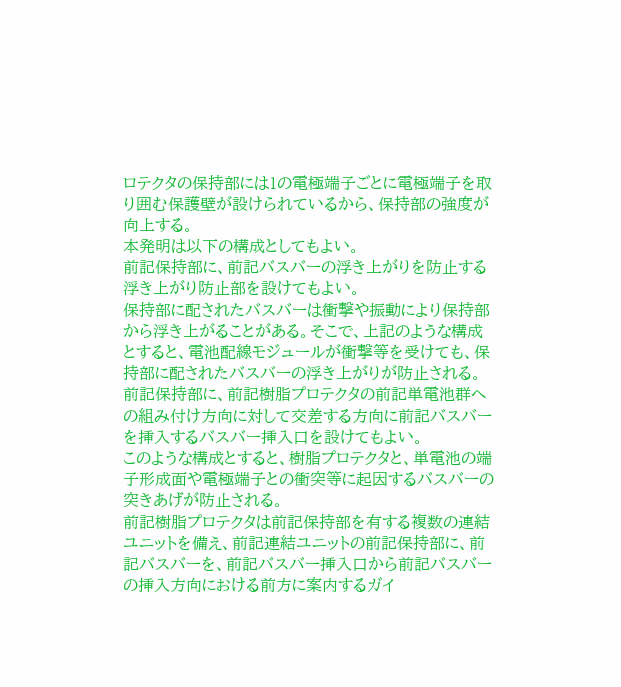ロテクタの保持部には1の電極端子ごとに電極端子を取り囲む保護壁が設けられているから、保持部の強度が向上する。
本発明は以下の構成としてもよい。
前記保持部に、前記バスバーの浮き上がりを防止する浮き上がり防止部を設けてもよい。
保持部に配されたバスバーは衝撃や振動により保持部から浮き上がることがある。そこで、上記のような構成とすると、電池配線モジュールが衝撃等を受けても、保持部に配されたバスバーの浮き上がりが防止される。
前記保持部に、前記樹脂プロテクタの前記単電池群への組み付け方向に対して交差する方向に前記バスバーを挿入するバスバー挿入口を設けてもよい。
このような構成とすると、樹脂プロテクタと、単電池の端子形成面や電極端子との衝突等に起因するバスバーの突きあげが防止される。
前記樹脂プロテクタは前記保持部を有する複数の連結ユニットを備え、前記連結ユニットの前記保持部に、前記バスバーを、前記バスバー挿入口から前記バスバーの挿入方向における前方に案内するガイ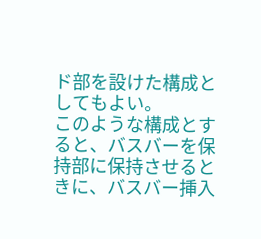ド部を設けた構成としてもよい。
このような構成とすると、バスバーを保持部に保持させるときに、バスバー挿入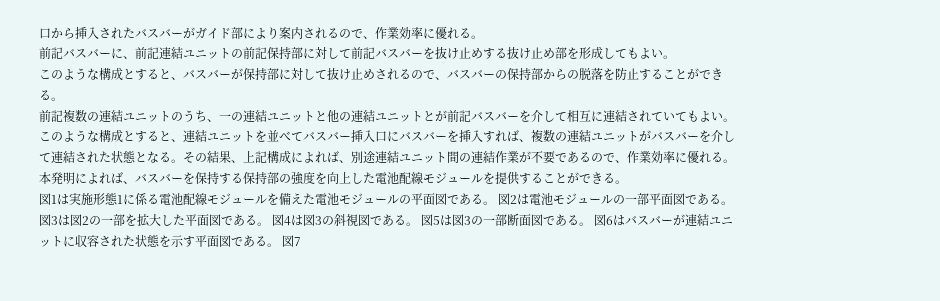口から挿入されたバスバーがガイド部により案内されるので、作業効率に優れる。
前記バスバーに、前記連結ユニットの前記保持部に対して前記バスバーを抜け止めする抜け止め部を形成してもよい。
このような構成とすると、バスバーが保持部に対して抜け止めされるので、バスバーの保持部からの脱落を防止することができる。
前記複数の連結ユニットのうち、一の連結ユニットと他の連結ユニットとが前記バスバーを介して相互に連結されていてもよい。
このような構成とすると、連結ユニットを並べてバスバー挿入口にバスバーを挿入すれば、複数の連結ユニットがバスバーを介して連結された状態となる。その結果、上記構成によれば、別途連結ユニット間の連結作業が不要であるので、作業効率に優れる。
本発明によれば、バスバーを保持する保持部の強度を向上した電池配線モジュールを提供することができる。
図1は実施形態1に係る電池配線モジュールを備えた電池モジュールの平面図である。 図2は電池モジュールの一部平面図である。 図3は図2の一部を拡大した平面図である。 図4は図3の斜視図である。 図5は図3の一部断面図である。 図6はバスバーが連結ユニットに収容された状態を示す平面図である。 図7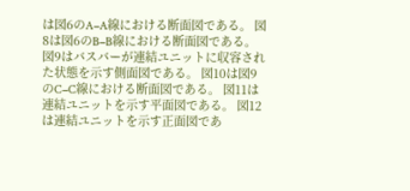は図6のA−A線における断面図である。 図8は図6のB−B線における断面図である。 図9はバスバーが連結ユニットに収容された状態を示す側面図である。 図10は図9のC−C線における断面図である。 図11は連結ユニットを示す平面図である。 図12は連結ユニットを示す正面図であ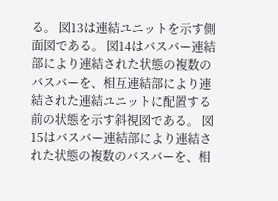る。 図13は連結ユニットを示す側面図である。 図14はバスバー連結部により連結された状態の複数のバスバーを、相互連結部により連結された連結ユニットに配置する前の状態を示す斜視図である。 図15はバスバー連結部により連結された状態の複数のバスバーを、相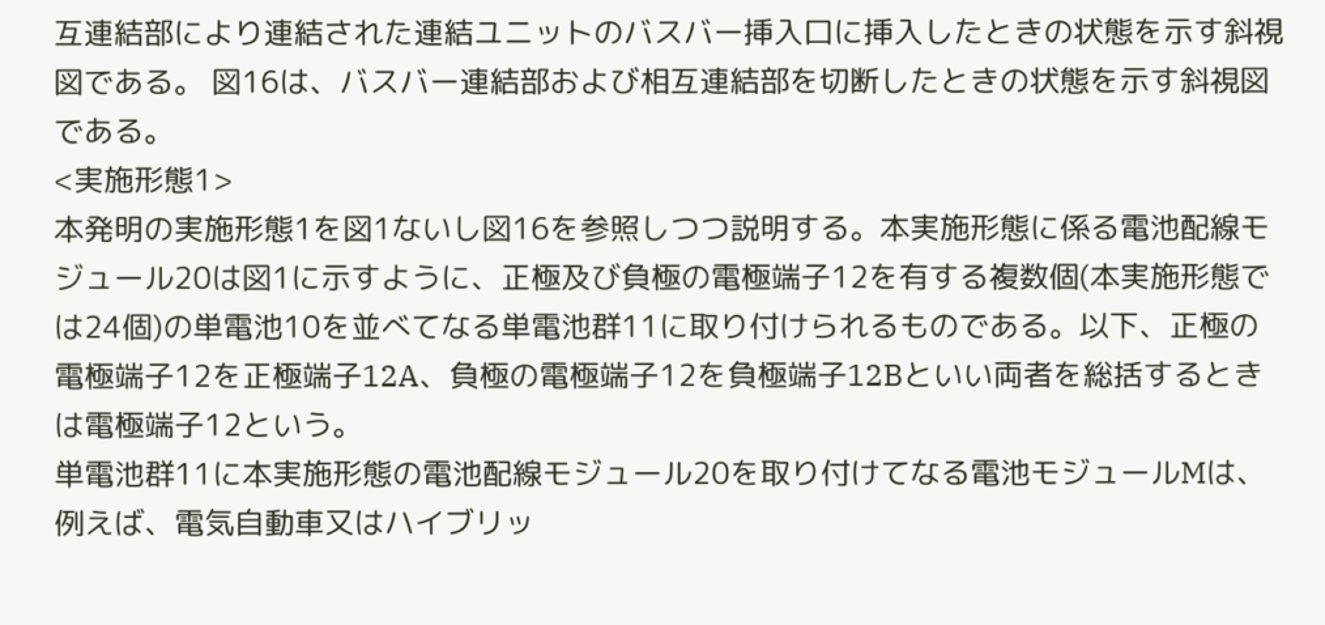互連結部により連結された連結ユニットのバスバー挿入口に挿入したときの状態を示す斜視図である。 図16は、バスバー連結部および相互連結部を切断したときの状態を示す斜視図である。
<実施形態1>
本発明の実施形態1を図1ないし図16を参照しつつ説明する。本実施形態に係る電池配線モジュール20は図1に示すように、正極及び負極の電極端子12を有する複数個(本実施形態では24個)の単電池10を並べてなる単電池群11に取り付けられるものである。以下、正極の電極端子12を正極端子12A、負極の電極端子12を負極端子12Bといい両者を総括するときは電極端子12という。
単電池群11に本実施形態の電池配線モジュール20を取り付けてなる電池モジュールMは、例えば、電気自動車又はハイブリッ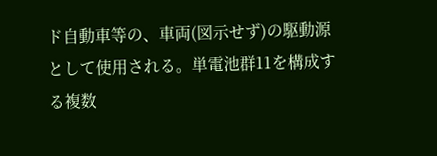ド自動車等の、車両(図示せず)の駆動源として使用される。単電池群11を構成する複数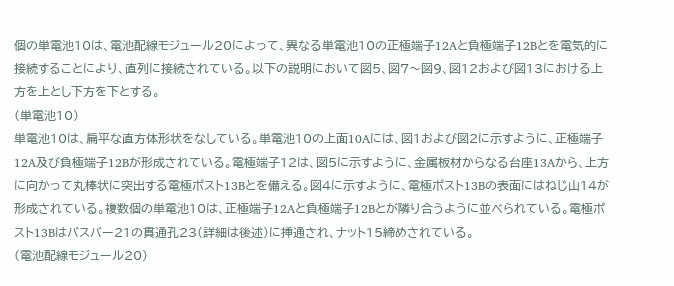個の単電池10は、電池配線モジュール20によって、異なる単電池10の正極端子12Aと負極端子12Bとを電気的に接続することにより、直列に接続されている。以下の説明において図5、図7〜図9、図12および図13における上方を上とし下方を下とする。
(単電池10)
単電池10は、扁平な直方体形状をなしている。単電池10の上面10Aには、図1および図2に示すように、正極端子12A及び負極端子12Bが形成されている。電極端子12は、図5に示すように、金属板材からなる台座13Aから、上方に向かって丸棒状に突出する電極ポスト13Bとを備える。図4に示すように、電極ポスト13Bの表面にはねじ山14が形成されている。複数個の単電池10は、正極端子12Aと負極端子12Bとが隣り合うように並べられている。電極ポスト13Bはバスバー21の貫通孔23(詳細は後述)に挿通され、ナット15締めされている。
(電池配線モジュール20)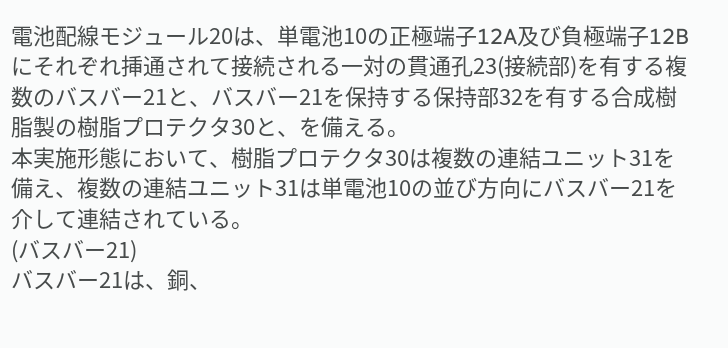電池配線モジュール20は、単電池10の正極端子12A及び負極端子12Bにそれぞれ挿通されて接続される一対の貫通孔23(接続部)を有する複数のバスバー21と、バスバー21を保持する保持部32を有する合成樹脂製の樹脂プロテクタ30と、を備える。
本実施形態において、樹脂プロテクタ30は複数の連結ユニット31を備え、複数の連結ユニット31は単電池10の並び方向にバスバー21を介して連結されている。
(バスバー21)
バスバー21は、銅、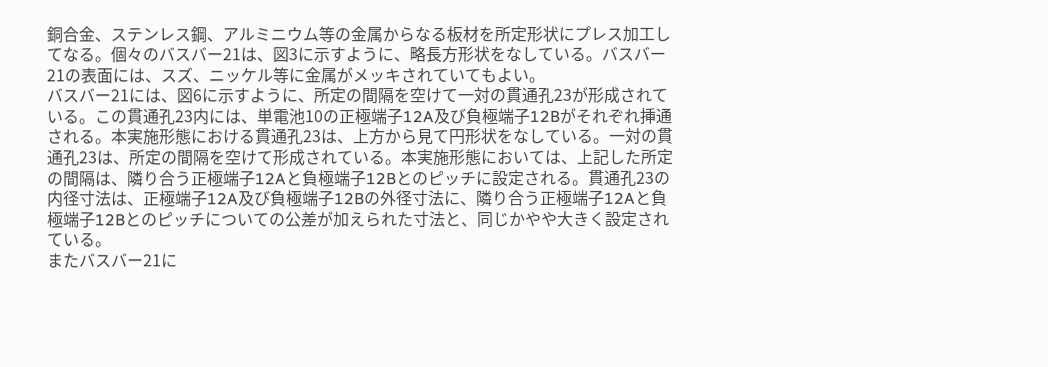銅合金、ステンレス鋼、アルミニウム等の金属からなる板材を所定形状にプレス加工してなる。個々のバスバー21は、図3に示すように、略長方形状をなしている。バスバー21の表面には、スズ、ニッケル等に金属がメッキされていてもよい。
バスバー21には、図6に示すように、所定の間隔を空けて一対の貫通孔23が形成されている。この貫通孔23内には、単電池10の正極端子12A及び負極端子12Bがそれぞれ挿通される。本実施形態における貫通孔23は、上方から見て円形状をなしている。一対の貫通孔23は、所定の間隔を空けて形成されている。本実施形態においては、上記した所定の間隔は、隣り合う正極端子12Aと負極端子12Bとのピッチに設定される。貫通孔23の内径寸法は、正極端子12A及び負極端子12Bの外径寸法に、隣り合う正極端子12Aと負極端子12Bとのピッチについての公差が加えられた寸法と、同じかやや大きく設定されている。
またバスバー21に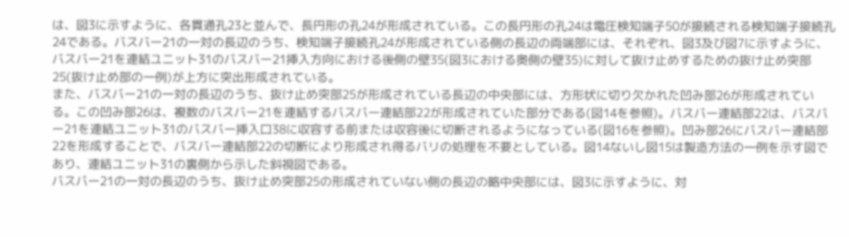は、図3に示すように、各貫通孔23と並んで、長円形の孔24が形成されている。この長円形の孔24は電圧検知端子50が接続される検知端子接続孔24である。バスバー21の一対の長辺のうち、検知端子接続孔24が形成されている側の長辺の両端部には、それぞれ、図3及び図7に示すように、バスバー21を連結ユニット31のバスバー21挿入方向における後側の壁35(図3における奥側の壁35)に対して抜け止めするための抜け止め突部25(抜け止め部の一例)が上方に突出形成されている。
また、バスバー21の一対の長辺のうち、抜け止め突部25が形成されている長辺の中央部には、方形状に切り欠かれた凹み部26が形成されている。この凹み部26は、複数のバスバー21を連結するバスバー連結部22が形成されていた部分である(図14を参照)。バスバー連結部22は、バスバー21を連結ユニット31のバスバー挿入口38に収容する前または収容後に切断されるようになっている(図16を参照)。凹み部26にバスバー連結部22を形成することで、バスバー連結部22の切断により形成され得るバリの処理を不要としている。図14ないし図15は製造方法の一例を示す図であり、連結ユニット31の裏側から示した斜視図である。
バスバー21の一対の長辺のうち、抜け止め突部25の形成されていない側の長辺の略中央部には、図3に示すように、対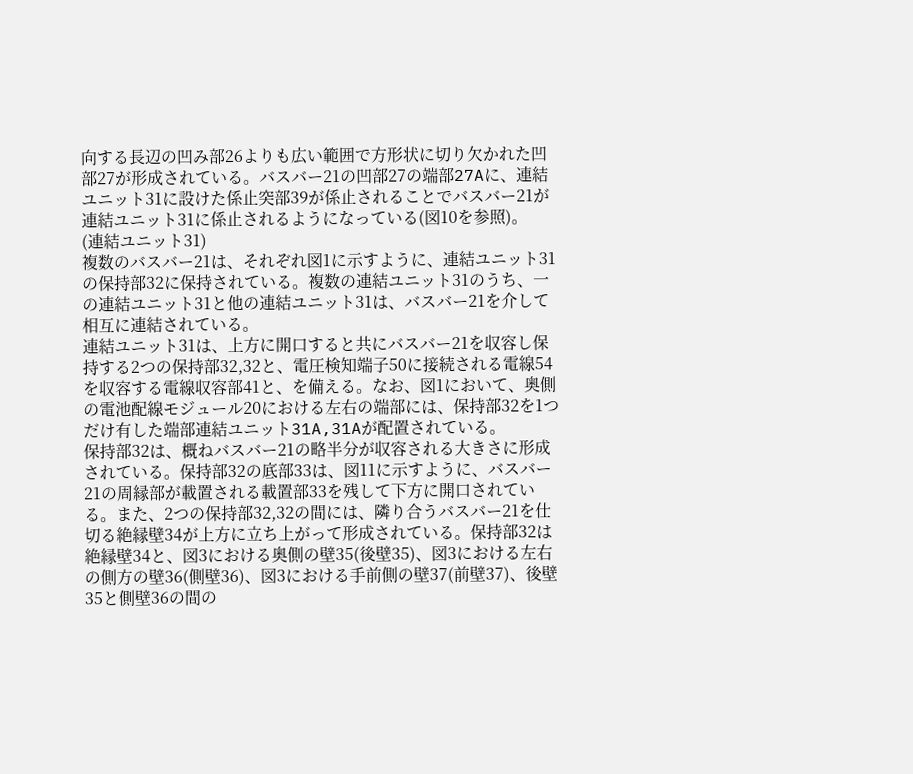向する長辺の凹み部26よりも広い範囲で方形状に切り欠かれた凹部27が形成されている。バスバー21の凹部27の端部27Aに、連結ユニット31に設けた係止突部39が係止されることでバスバー21が連結ユニット31に係止されるようになっている(図10を参照)。
(連結ユニット31)
複数のバスバー21は、それぞれ図1に示すように、連結ユニット31の保持部32に保持されている。複数の連結ユニット31のうち、一の連結ユニット31と他の連結ユニット31は、バスバー21を介して相互に連結されている。
連結ユニット31は、上方に開口すると共にバスバー21を収容し保持する2つの保持部32,32と、電圧検知端子50に接続される電線54を収容する電線収容部41と、を備える。なお、図1において、奥側の電池配線モジュール20における左右の端部には、保持部32を1つだけ有した端部連結ユニット31A,31Aが配置されている。
保持部32は、概ねバスバー21の略半分が収容される大きさに形成されている。保持部32の底部33は、図11に示すように、バスバー21の周縁部が載置される載置部33を残して下方に開口されている。また、2つの保持部32,32の間には、隣り合うバスバー21を仕切る絶縁壁34が上方に立ち上がって形成されている。保持部32は絶縁壁34と、図3における奥側の壁35(後壁35)、図3における左右の側方の壁36(側壁36)、図3における手前側の壁37(前壁37)、後壁35と側壁36の間の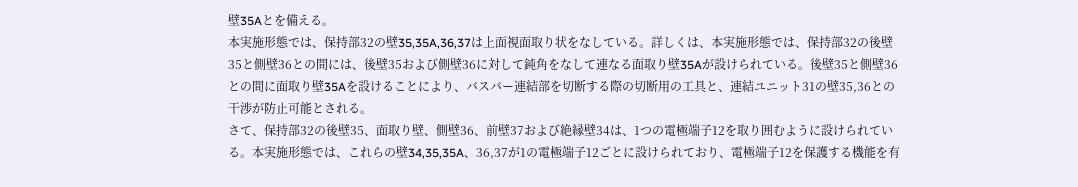壁35Aとを備える。
本実施形態では、保持部32の壁35,35A,36,37は上面視面取り状をなしている。詳しくは、本実施形態では、保持部32の後壁35と側壁36との間には、後壁35および側壁36に対して鈍角をなして連なる面取り壁35Aが設けられている。後壁35と側壁36との間に面取り壁35Aを設けることにより、バスバー連結部を切断する際の切断用の工具と、連結ユニット31の壁35,36との干渉が防止可能とされる。
さて、保持部32の後壁35、面取り壁、側壁36、前壁37および絶縁壁34は、1つの電極端子12を取り囲むように設けられている。本実施形態では、これらの壁34,35,35A、36,37が1の電極端子12ごとに設けられており、電極端子12を保護する機能を有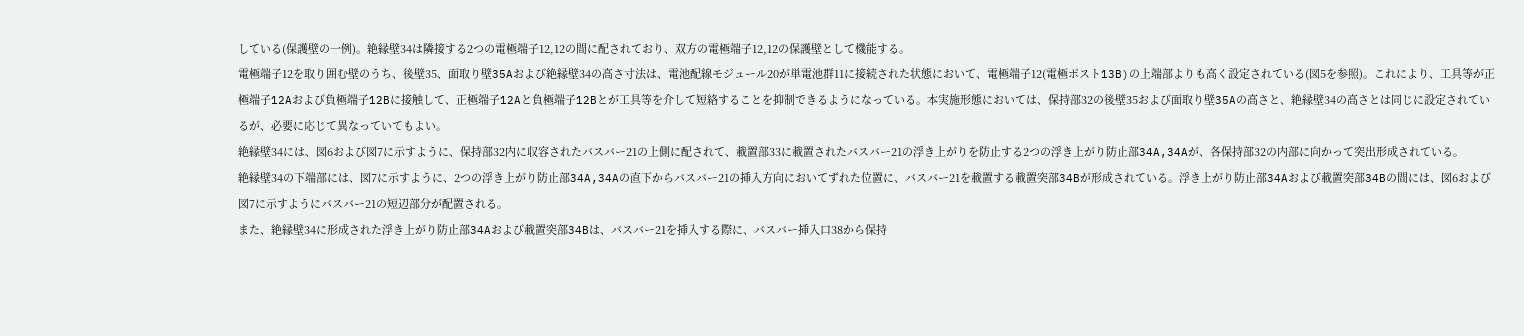している(保護壁の一例)。絶縁壁34は隣接する2つの電極端子12,12の間に配されており、双方の電極端子12,12の保護壁として機能する。
電極端子12を取り囲む壁のうち、後壁35、面取り壁35Aおよび絶縁壁34の高さ寸法は、電池配線モジュール20が単電池群11に接続された状態において、電極端子12(電極ポスト13B)の上端部よりも高く設定されている(図5を参照)。これにより、工具等が正極端子12Aおよび負極端子12Bに接触して、正極端子12Aと負極端子12Bとが工具等を介して短絡することを抑制できるようになっている。本実施形態においては、保持部32の後壁35および面取り壁35Aの高さと、絶縁壁34の高さとは同じに設定されているが、必要に応じて異なっていてもよい。
絶縁壁34には、図6および図7に示すように、保持部32内に収容されたバスバー21の上側に配されて、載置部33に載置されたバスバー21の浮き上がりを防止する2つの浮き上がり防止部34A,34Aが、各保持部32の内部に向かって突出形成されている。
絶縁壁34の下端部には、図7に示すように、2つの浮き上がり防止部34A,34Aの直下からバスバー21の挿入方向においてずれた位置に、バスバー21を載置する載置突部34Bが形成されている。浮き上がり防止部34Aおよび載置突部34Bの間には、図6および図7に示すようにバスバー21の短辺部分が配置される。
また、絶縁壁34に形成された浮き上がり防止部34Aおよび載置突部34Bは、バスバー21を挿入する際に、バスバー挿入口38から保持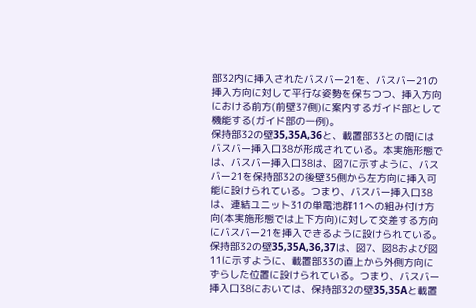部32内に挿入されたバスバー21を、バスバー21の挿入方向に対して平行な姿勢を保ちつつ、挿入方向における前方(前壁37側)に案内するガイド部として機能する(ガイド部の一例)。
保持部32の壁35,35A,36と、載置部33との間にはバスバー挿入口38が形成されている。本実施形態では、バスバー挿入口38は、図7に示すように、バスバー21を保持部32の後壁35側から左方向に挿入可能に設けられている。つまり、バスバー挿入口38は、連結ユニット31の単電池群11への組み付け方向(本実施形態では上下方向)に対して交差する方向にバスバー21を挿入できるように設けられている。
保持部32の壁35,35A,36,37は、図7、図8および図11に示すように、載置部33の直上から外側方向にずらした位置に設けられている。つまり、バスバー挿入口38においては、保持部32の壁35,35Aと載置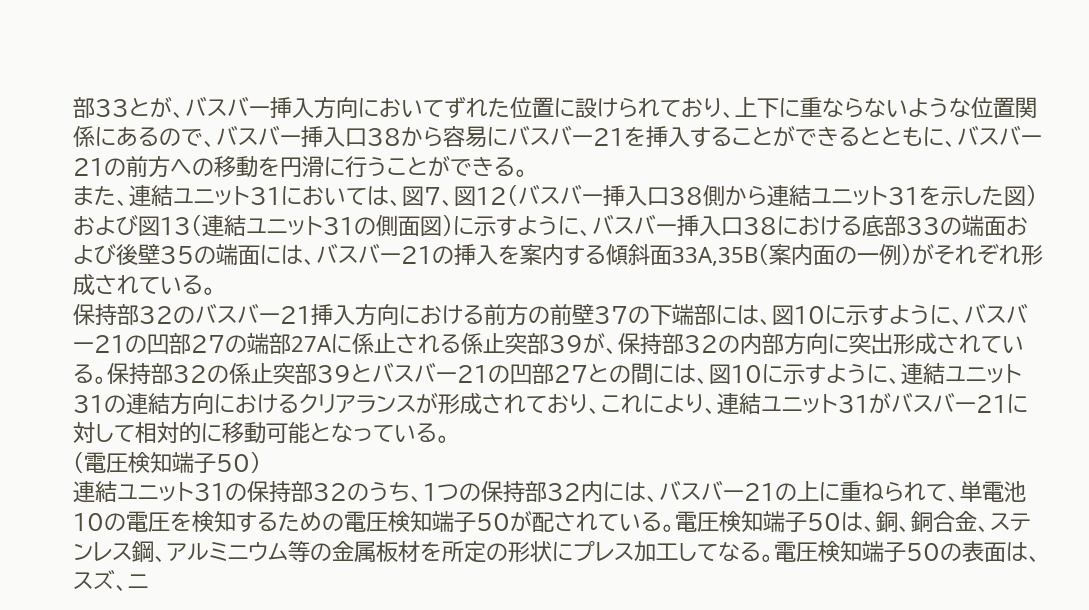部33とが、バスバー挿入方向においてずれた位置に設けられており、上下に重ならないような位置関係にあるので、バスバー挿入口38から容易にバスバー21を挿入することができるとともに、バスバー21の前方への移動を円滑に行うことができる。
また、連結ユニット31においては、図7、図12(バスバー挿入口38側から連結ユニット31を示した図)および図13(連結ユニット31の側面図)に示すように、バスバー挿入口38における底部33の端面および後壁35の端面には、バスバー21の挿入を案内する傾斜面33A,35B(案内面の一例)がそれぞれ形成されている。
保持部32のバスバー21挿入方向における前方の前壁37の下端部には、図10に示すように、バスバー21の凹部27の端部27Aに係止される係止突部39が、保持部32の内部方向に突出形成されている。保持部32の係止突部39とバスバー21の凹部27との間には、図10に示すように、連結ユニット31の連結方向におけるクリアランスが形成されており、これにより、連結ユニット31がバスバー21に対して相対的に移動可能となっている。
(電圧検知端子50)
連結ユニット31の保持部32のうち、1つの保持部32内には、バスバー21の上に重ねられて、単電池10の電圧を検知するための電圧検知端子50が配されている。電圧検知端子50は、銅、銅合金、ステンレス鋼、アルミニウム等の金属板材を所定の形状にプレス加工してなる。電圧検知端子50の表面は、スズ、ニ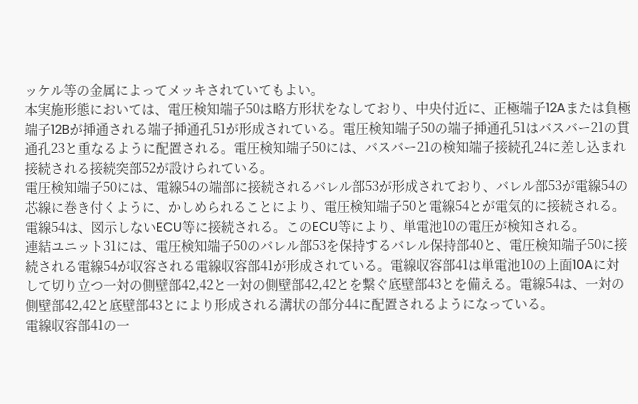ッケル等の金属によってメッキされていてもよい。
本実施形態においては、電圧検知端子50は略方形状をなしており、中央付近に、正極端子12Aまたは負極端子12Bが挿通される端子挿通孔51が形成されている。電圧検知端子50の端子挿通孔51はバスバー21の貫通孔23と重なるように配置される。電圧検知端子50には、バスバー21の検知端子接続孔24に差し込まれ接続される接続突部52が設けられている。
電圧検知端子50には、電線54の端部に接続されるバレル部53が形成されており、バレル部53が電線54の芯線に巻き付くように、かしめられることにより、電圧検知端子50と電線54とが電気的に接続される。電線54は、図示しないECU等に接続される。このECU等により、単電池10の電圧が検知される。
連結ユニット31には、電圧検知端子50のバレル部53を保持するバレル保持部40と、電圧検知端子50に接続される電線54が収容される電線収容部41が形成されている。電線収容部41は単電池10の上面10Aに対して切り立つ一対の側壁部42,42と一対の側壁部42,42とを繋ぐ底壁部43とを備える。電線54は、一対の側壁部42,42と底壁部43とにより形成される溝状の部分44に配置されるようになっている。
電線収容部41の一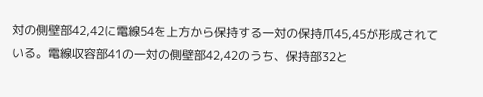対の側壁部42,42に電線54を上方から保持する一対の保持爪45,45が形成されている。電線収容部41の一対の側壁部42,42のうち、保持部32と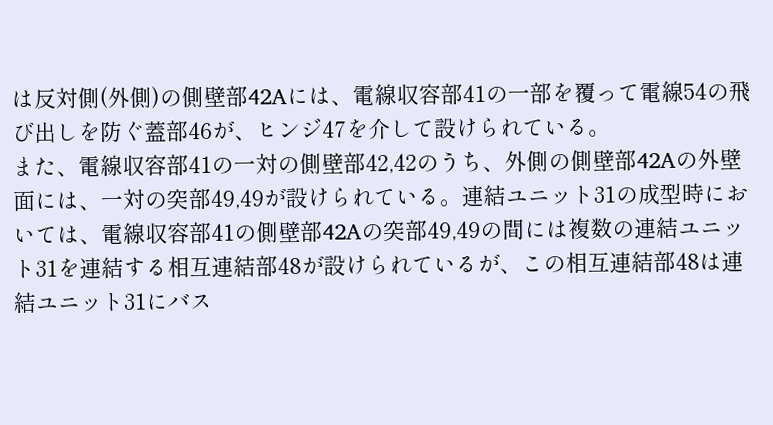は反対側(外側)の側壁部42Aには、電線収容部41の一部を覆って電線54の飛び出しを防ぐ蓋部46が、ヒンジ47を介して設けられている。
また、電線収容部41の一対の側壁部42,42のうち、外側の側壁部42Aの外壁面には、一対の突部49,49が設けられている。連結ユニット31の成型時においては、電線収容部41の側壁部42Aの突部49,49の間には複数の連結ユニット31を連結する相互連結部48が設けられているが、この相互連結部48は連結ユニット31にバス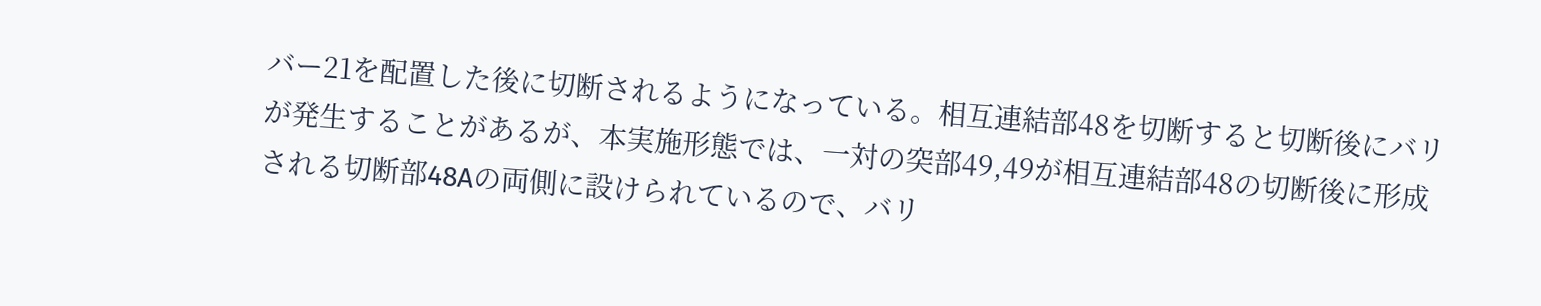バー21を配置した後に切断されるようになっている。相互連結部48を切断すると切断後にバリが発生することがあるが、本実施形態では、一対の突部49,49が相互連結部48の切断後に形成される切断部48Aの両側に設けられているので、バリ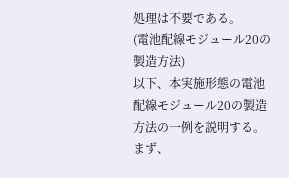処理は不要である。
(電池配線モジュール20の製造方法)
以下、本実施形態の電池配線モジュール20の製造方法の一例を説明する。
まず、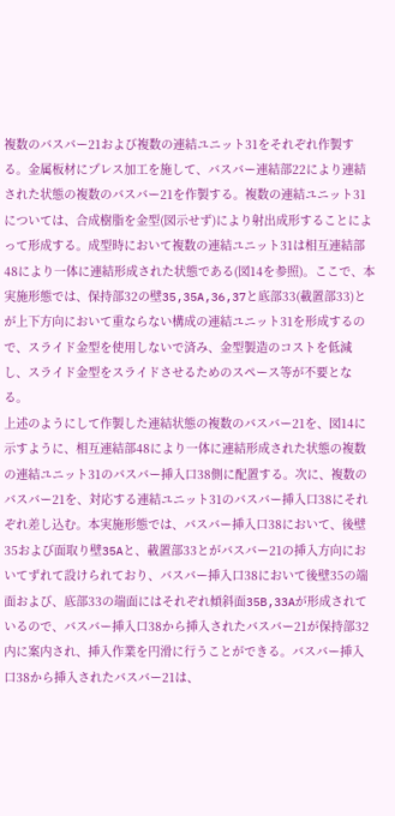複数のバスバー21および複数の連結ユニット31をそれぞれ作製する。金属板材にプレス加工を施して、バスバー連結部22により連結された状態の複数のバスバー21を作製する。複数の連結ユニット31については、合成樹脂を金型(図示せず)により射出成形することによって形成する。成型時において複数の連結ユニット31は相互連結部48により一体に連結形成された状態である(図14を参照)。ここで、本実施形態では、保持部32の壁35,35A,36,37と底部33(載置部33)とが上下方向において重ならない構成の連結ユニット31を形成するので、スライド金型を使用しないで済み、金型製造のコストを低減し、スライド金型をスライドさせるためのスペース等が不要となる。
上述のようにして作製した連結状態の複数のバスバー21を、図14に示すように、相互連結部48により一体に連結形成された状態の複数の連結ユニット31のバスバー挿入口38側に配置する。次に、複数のバスバー21を、対応する連結ユニット31のバスバー挿入口38にそれぞれ差し込む。本実施形態では、バスバー挿入口38において、後壁35および面取り壁35Aと、載置部33とがバスバー21の挿入方向においてずれて設けられており、バスバー挿入口38において後壁35の端面および、底部33の端面にはそれぞれ傾斜面35B,33Aが形成されているので、バスバー挿入口38から挿入されたバスバー21が保持部32内に案内され、挿入作業を円滑に行うことができる。バスバー挿入口38から挿入されたバスバー21は、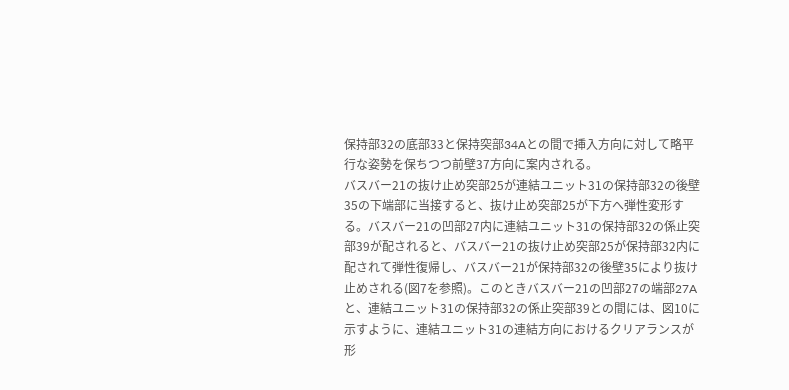保持部32の底部33と保持突部34Aとの間で挿入方向に対して略平行な姿勢を保ちつつ前壁37方向に案内される。
バスバー21の抜け止め突部25が連結ユニット31の保持部32の後壁35の下端部に当接すると、抜け止め突部25が下方へ弾性変形する。バスバー21の凹部27内に連結ユニット31の保持部32の係止突部39が配されると、バスバー21の抜け止め突部25が保持部32内に配されて弾性復帰し、バスバー21が保持部32の後壁35により抜け止めされる(図7を参照)。このときバスバー21の凹部27の端部27Aと、連結ユニット31の保持部32の係止突部39との間には、図10に示すように、連結ユニット31の連結方向におけるクリアランスが形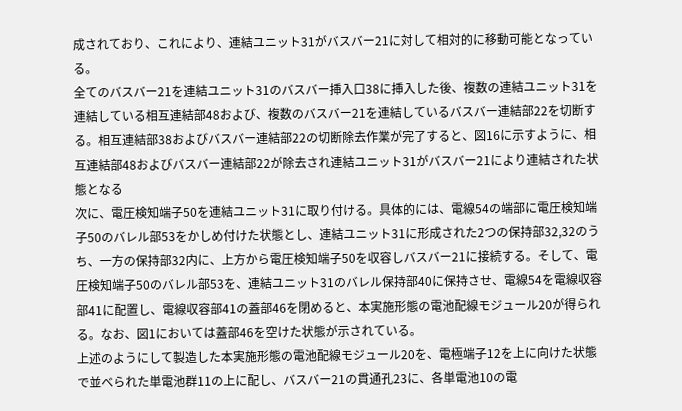成されており、これにより、連結ユニット31がバスバー21に対して相対的に移動可能となっている。
全てのバスバー21を連結ユニット31のバスバー挿入口38に挿入した後、複数の連結ユニット31を連結している相互連結部48および、複数のバスバー21を連結しているバスバー連結部22を切断する。相互連結部38およびバスバー連結部22の切断除去作業が完了すると、図16に示すように、相互連結部48およびバスバー連結部22が除去され連結ユニット31がバスバー21により連結された状態となる
次に、電圧検知端子50を連結ユニット31に取り付ける。具体的には、電線54の端部に電圧検知端子50のバレル部53をかしめ付けた状態とし、連結ユニット31に形成された2つの保持部32,32のうち、一方の保持部32内に、上方から電圧検知端子50を収容しバスバー21に接続する。そして、電圧検知端子50のバレル部53を、連結ユニット31のバレル保持部40に保持させ、電線54を電線収容部41に配置し、電線収容部41の蓋部46を閉めると、本実施形態の電池配線モジュール20が得られる。なお、図1においては蓋部46を空けた状態が示されている。
上述のようにして製造した本実施形態の電池配線モジュール20を、電極端子12を上に向けた状態で並べられた単電池群11の上に配し、バスバー21の貫通孔23に、各単電池10の電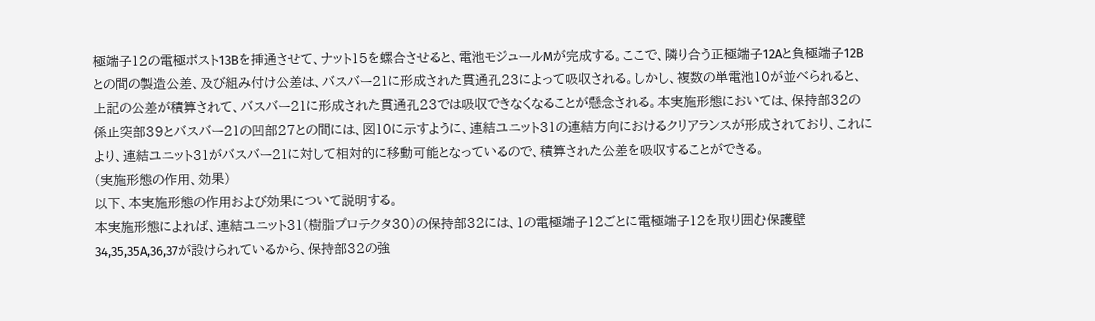極端子12の電極ポスト13Bを挿通させて、ナット15を螺合させると、電池モジュールMが完成する。ここで、隣り合う正極端子12Aと負極端子12Bとの間の製造公差、及び組み付け公差は、バスバー21に形成された貫通孔23によって吸収される。しかし、複数の単電池10が並べられると、上記の公差が積算されて、バスバー21に形成された貫通孔23では吸収できなくなることが懸念される。本実施形態においては、保持部32の係止突部39とバスバー21の凹部27との間には、図10に示すように、連結ユニット31の連結方向におけるクリアランスが形成されており、これにより、連結ユニット31がバスバー21に対して相対的に移動可能となっているので、積算された公差を吸収することができる。
(実施形態の作用、効果)
以下、本実施形態の作用および効果について説明する。
本実施形態によれば、連結ユニット31(樹脂プロテクタ30)の保持部32には、1の電極端子12ごとに電極端子12を取り囲む保護壁34,35,35A,36,37が設けられているから、保持部32の強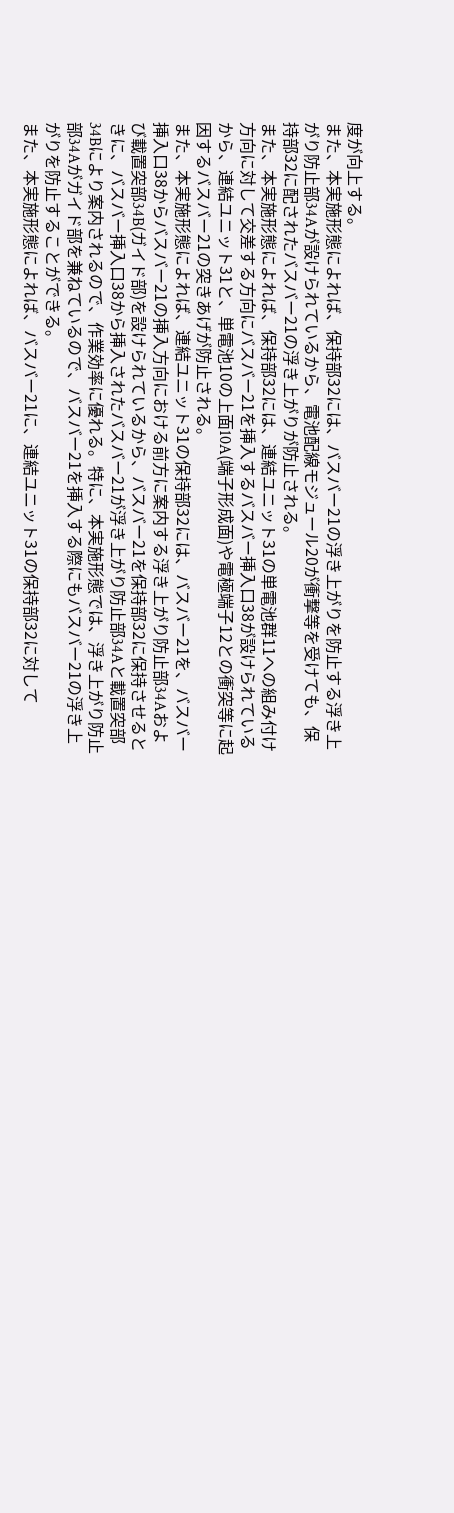度が向上する。
また、本実施形態によれば、保持部32には、バスバー21の浮き上がりを防止する浮き上がり防止部34Aが設けられているから、電池配線モジュール20が衝撃等を受けても、保持部32に配されたバスバー21の浮き上がりが防止される。
また、本実施形態によれば、保持部32には、連結ユニット31の単電池群11への組み付け方向に対して交差する方向にバスバー21を挿入するバスバー挿入口38が設けられているから、連結ユニット31と、単電池10の上面10A(端子形成面)や電極端子12との衝突等に起因するバスバー21の突きあげが防止される。
また、本実施形態によれば、連結ユニット31の保持部32には、バスバー21を、バスバー挿入口38からバスバー21の挿入方向における前方に案内する浮き上がり防止部34Aおよび載置突部34B(ガイド部)を設けられているから、バスバー21を保持部32に保持させるときに、バスバー挿入口38から挿入されたバスバー21が浮き上がり防止部34Aと載置突部34Bにより案内されるので、作業効率に優れる。特に、本実施形態では、浮き上がり防止部34Aがガイド部を兼ねているので、バスバー21を挿入する際にもバスバー21の浮き上がりを防止することができる。
また、本実施形態によれば、バスバー21に、連結ユニット31の保持部32に対して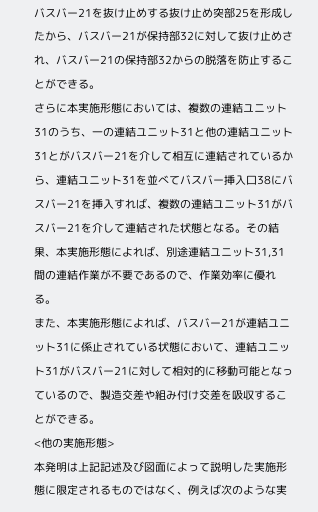バスバー21を抜け止めする抜け止め突部25を形成したから、バスバー21が保持部32に対して抜け止めされ、バスバー21の保持部32からの脱落を防止することができる。
さらに本実施形態においては、複数の連結ユニット31のうち、一の連結ユニット31と他の連結ユニット31とがバスバー21を介して相互に連結されているから、連結ユニット31を並べてバスバー挿入口38にバスバー21を挿入すれば、複数の連結ユニット31がバスバー21を介して連結された状態となる。その結果、本実施形態によれば、別途連結ユニット31,31間の連結作業が不要であるので、作業効率に優れる。
また、本実施形態によれば、バスバー21が連結ユニット31に係止されている状態において、連結ユニット31がバスバー21に対して相対的に移動可能となっているので、製造交差や組み付け交差を吸収することができる。
<他の実施形態>
本発明は上記記述及び図面によって説明した実施形態に限定されるものではなく、例えば次のような実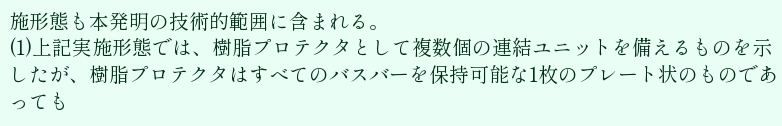施形態も本発明の技術的範囲に含まれる。
(1)上記実施形態では、樹脂プロテクタとして複数個の連結ユニットを備えるものを示したが、樹脂プロテクタはすべてのバスバーを保持可能な1枚のプレート状のものであっても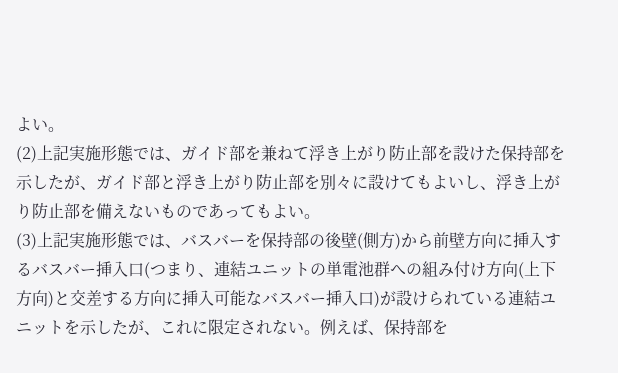よい。
(2)上記実施形態では、ガイド部を兼ねて浮き上がり防止部を設けた保持部を示したが、ガイド部と浮き上がり防止部を別々に設けてもよいし、浮き上がり防止部を備えないものであってもよい。
(3)上記実施形態では、バスバーを保持部の後壁(側方)から前壁方向に挿入するバスバー挿入口(つまり、連結ユニットの単電池群への組み付け方向(上下方向)と交差する方向に挿入可能なバスバー挿入口)が設けられている連結ユニットを示したが、これに限定されない。例えば、保持部を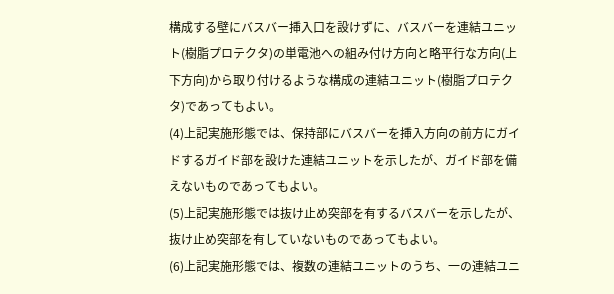構成する壁にバスバー挿入口を設けずに、バスバーを連結ユニット(樹脂プロテクタ)の単電池への組み付け方向と略平行な方向(上下方向)から取り付けるような構成の連結ユニット(樹脂プロテクタ)であってもよい。
(4)上記実施形態では、保持部にバスバーを挿入方向の前方にガイドするガイド部を設けた連結ユニットを示したが、ガイド部を備えないものであってもよい。
(5)上記実施形態では抜け止め突部を有するバスバーを示したが、抜け止め突部を有していないものであってもよい。
(6)上記実施形態では、複数の連結ユニットのうち、一の連結ユニ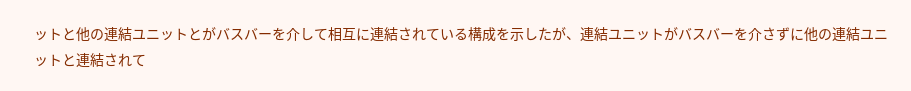ットと他の連結ユニットとがバスバーを介して相互に連結されている構成を示したが、連結ユニットがバスバーを介さずに他の連結ユニットと連結されて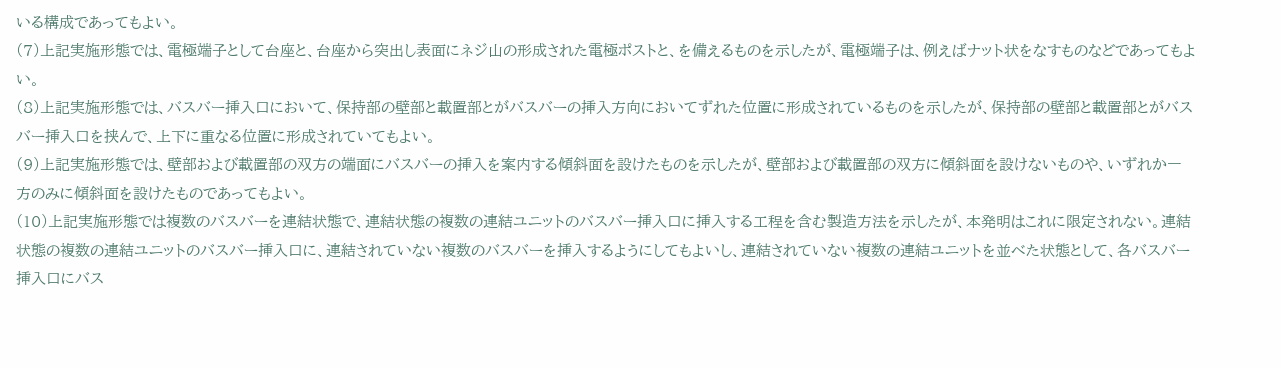いる構成であってもよい。
(7)上記実施形態では、電極端子として台座と、台座から突出し表面にネジ山の形成された電極ポストと、を備えるものを示したが、電極端子は、例えばナット状をなすものなどであってもよい。
(8)上記実施形態では、バスバー挿入口において、保持部の壁部と載置部とがバスバーの挿入方向においてずれた位置に形成されているものを示したが、保持部の壁部と載置部とがバスバー挿入口を挟んで、上下に重なる位置に形成されていてもよい。
(9)上記実施形態では、壁部および載置部の双方の端面にバスバーの挿入を案内する傾斜面を設けたものを示したが、壁部および載置部の双方に傾斜面を設けないものや、いずれか一方のみに傾斜面を設けたものであってもよい。
(10)上記実施形態では複数のバスバーを連結状態で、連結状態の複数の連結ユニットのバスバー挿入口に挿入する工程を含む製造方法を示したが、本発明はこれに限定されない。連結状態の複数の連結ユニットのバスバー挿入口に、連結されていない複数のバスバーを挿入するようにしてもよいし、連結されていない複数の連結ユニットを並べた状態として、各バスバー挿入口にバス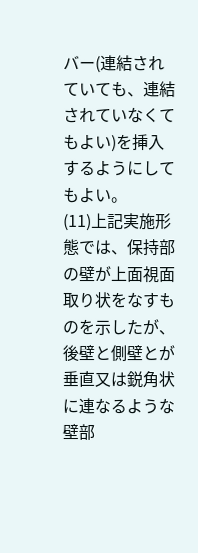バー(連結されていても、連結されていなくてもよい)を挿入するようにしてもよい。
(11)上記実施形態では、保持部の壁が上面視面取り状をなすものを示したが、後壁と側壁とが垂直又は鋭角状に連なるような壁部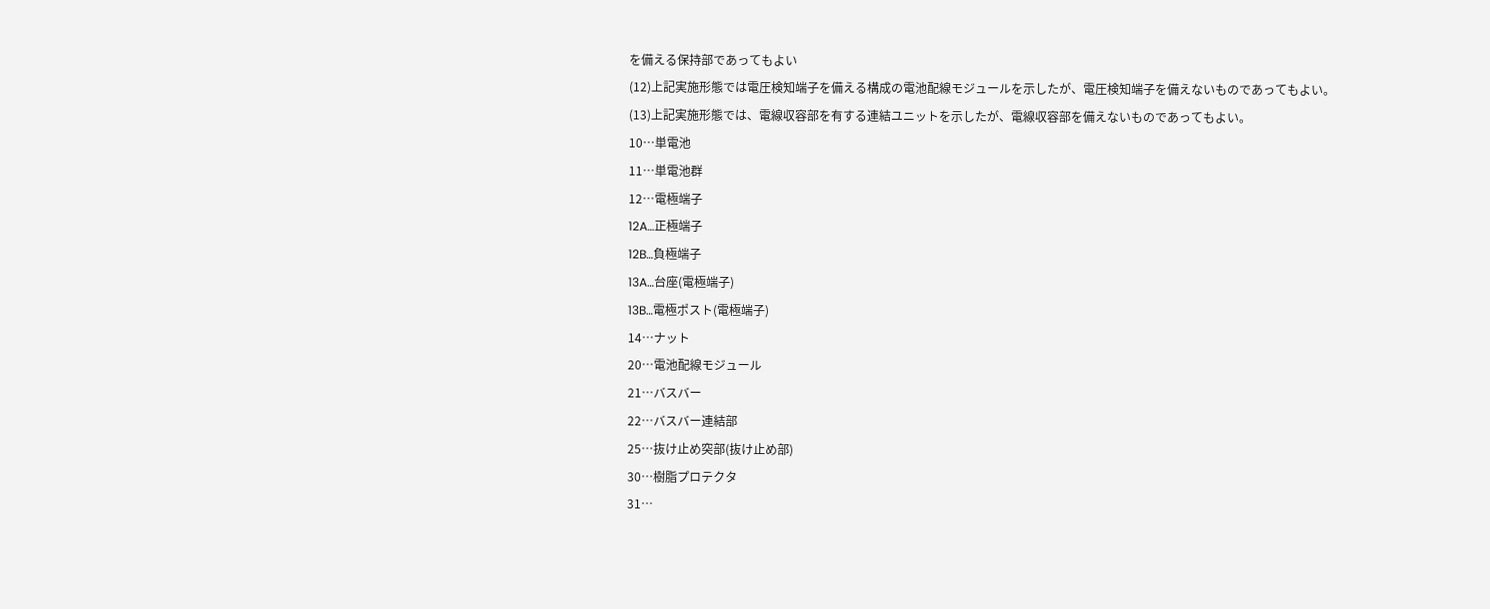を備える保持部であってもよい
(12)上記実施形態では電圧検知端子を備える構成の電池配線モジュールを示したが、電圧検知端子を備えないものであってもよい。
(13)上記実施形態では、電線収容部を有する連結ユニットを示したが、電線収容部を備えないものであってもよい。
10…単電池
11…単電池群
12…電極端子
12A…正極端子
12B…負極端子
13A…台座(電極端子)
13B…電極ポスト(電極端子)
14…ナット
20…電池配線モジュール
21…バスバー
22…バスバー連結部
25…抜け止め突部(抜け止め部)
30…樹脂プロテクタ
31…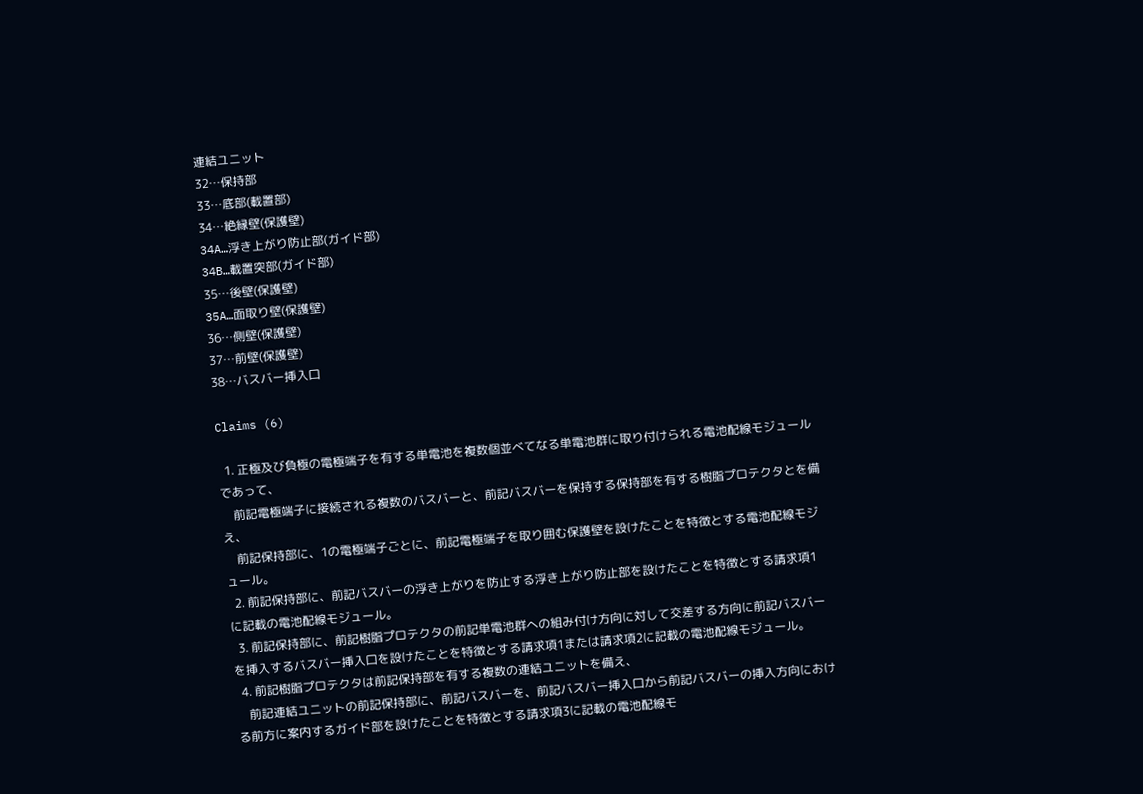連結ユニット
32…保持部
33…底部(載置部)
34…絶縁壁(保護壁)
34A…浮き上がり防止部(ガイド部)
34B…載置突部(ガイド部)
35…後壁(保護壁)
35A…面取り壁(保護壁)
36…側壁(保護壁)
37…前壁(保護壁)
38…バスバー挿入口

Claims (6)

  1. 正極及び負極の電極端子を有する単電池を複数個並べてなる単電池群に取り付けられる電池配線モジュールであって、
    前記電極端子に接続される複数のバスバーと、前記バスバーを保持する保持部を有する樹脂プロテクタとを備え、
    前記保持部に、1の電極端子ごとに、前記電極端子を取り囲む保護壁を設けたことを特徴とする電池配線モジュール。
  2. 前記保持部に、前記バスバーの浮き上がりを防止する浮き上がり防止部を設けたことを特徴とする請求項1に記載の電池配線モジュール。
  3. 前記保持部に、前記樹脂プロテクタの前記単電池群への組み付け方向に対して交差する方向に前記バスバーを挿入するバスバー挿入口を設けたことを特徴とする請求項1または請求項2に記載の電池配線モジュール。
  4. 前記樹脂プロテクタは前記保持部を有する複数の連結ユニットを備え、
    前記連結ユニットの前記保持部に、前記バスバーを、前記バスバー挿入口から前記バスバーの挿入方向における前方に案内するガイド部を設けたことを特徴とする請求項3に記載の電池配線モ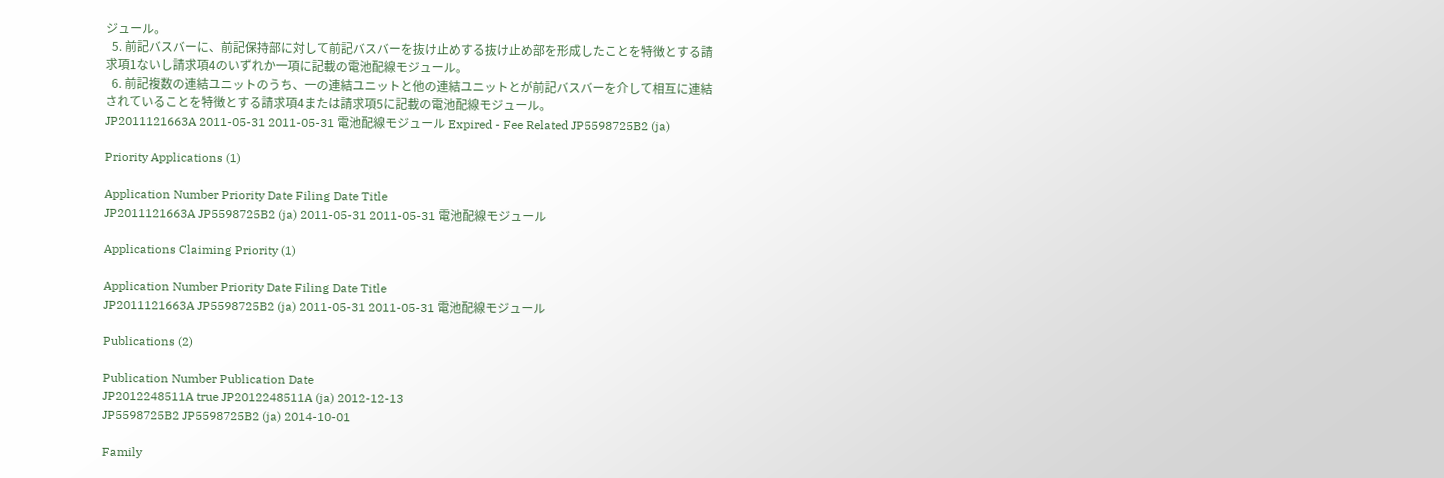ジュール。
  5. 前記バスバーに、前記保持部に対して前記バスバーを抜け止めする抜け止め部を形成したことを特徴とする請求項1ないし請求項4のいずれか一項に記載の電池配線モジュール。
  6. 前記複数の連結ユニットのうち、一の連結ユニットと他の連結ユニットとが前記バスバーを介して相互に連結されていることを特徴とする請求項4または請求項5に記載の電池配線モジュール。
JP2011121663A 2011-05-31 2011-05-31 電池配線モジュール Expired - Fee Related JP5598725B2 (ja)

Priority Applications (1)

Application Number Priority Date Filing Date Title
JP2011121663A JP5598725B2 (ja) 2011-05-31 2011-05-31 電池配線モジュール

Applications Claiming Priority (1)

Application Number Priority Date Filing Date Title
JP2011121663A JP5598725B2 (ja) 2011-05-31 2011-05-31 電池配線モジュール

Publications (2)

Publication Number Publication Date
JP2012248511A true JP2012248511A (ja) 2012-12-13
JP5598725B2 JP5598725B2 (ja) 2014-10-01

Family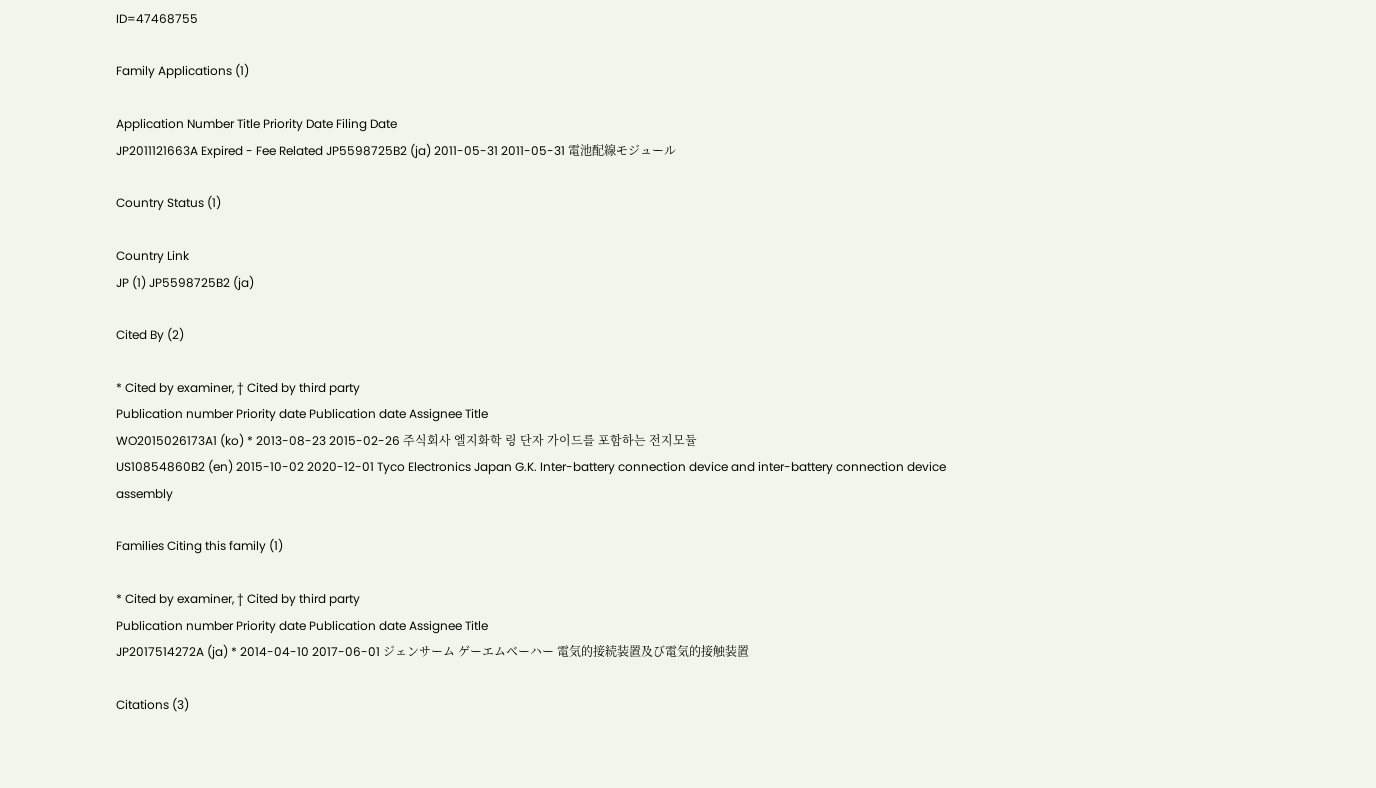ID=47468755

Family Applications (1)

Application Number Title Priority Date Filing Date
JP2011121663A Expired - Fee Related JP5598725B2 (ja) 2011-05-31 2011-05-31 電池配線モジュール

Country Status (1)

Country Link
JP (1) JP5598725B2 (ja)

Cited By (2)

* Cited by examiner, † Cited by third party
Publication number Priority date Publication date Assignee Title
WO2015026173A1 (ko) * 2013-08-23 2015-02-26 주식회사 엘지화학 링 단자 가이드를 포함하는 전지모듈
US10854860B2 (en) 2015-10-02 2020-12-01 Tyco Electronics Japan G.K. Inter-battery connection device and inter-battery connection device assembly

Families Citing this family (1)

* Cited by examiner, † Cited by third party
Publication number Priority date Publication date Assignee Title
JP2017514272A (ja) * 2014-04-10 2017-06-01 ジェンサーム ゲーエムベーハー 電気的接続装置及び電気的接触装置

Citations (3)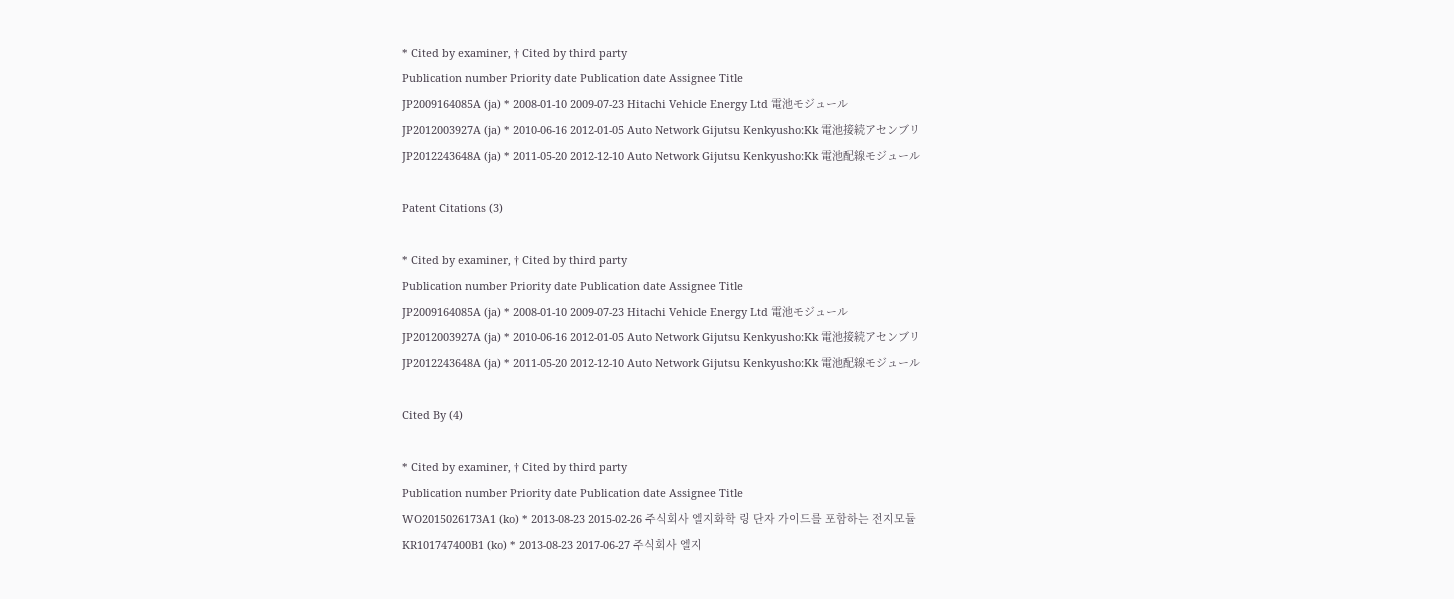* Cited by examiner, † Cited by third party
Publication number Priority date Publication date Assignee Title
JP2009164085A (ja) * 2008-01-10 2009-07-23 Hitachi Vehicle Energy Ltd 電池モジュール
JP2012003927A (ja) * 2010-06-16 2012-01-05 Auto Network Gijutsu Kenkyusho:Kk 電池接続アセンブリ
JP2012243648A (ja) * 2011-05-20 2012-12-10 Auto Network Gijutsu Kenkyusho:Kk 電池配線モジュール

Patent Citations (3)

* Cited by examiner, † Cited by third party
Publication number Priority date Publication date Assignee Title
JP2009164085A (ja) * 2008-01-10 2009-07-23 Hitachi Vehicle Energy Ltd 電池モジュール
JP2012003927A (ja) * 2010-06-16 2012-01-05 Auto Network Gijutsu Kenkyusho:Kk 電池接続アセンブリ
JP2012243648A (ja) * 2011-05-20 2012-12-10 Auto Network Gijutsu Kenkyusho:Kk 電池配線モジュール

Cited By (4)

* Cited by examiner, † Cited by third party
Publication number Priority date Publication date Assignee Title
WO2015026173A1 (ko) * 2013-08-23 2015-02-26 주식회사 엘지화학 링 단자 가이드를 포함하는 전지모듈
KR101747400B1 (ko) * 2013-08-23 2017-06-27 주식회사 엘지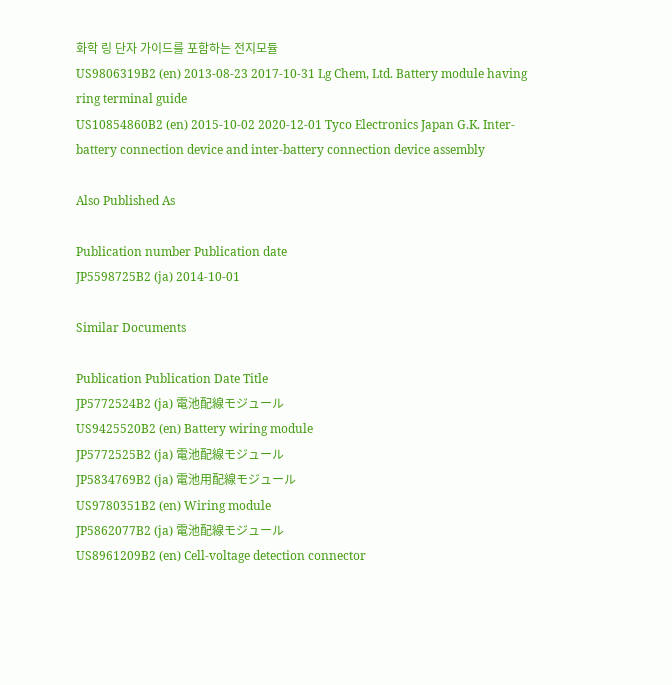화학 링 단자 가이드를 포함하는 전지모듈
US9806319B2 (en) 2013-08-23 2017-10-31 Lg Chem, Ltd. Battery module having ring terminal guide
US10854860B2 (en) 2015-10-02 2020-12-01 Tyco Electronics Japan G.K. Inter-battery connection device and inter-battery connection device assembly

Also Published As

Publication number Publication date
JP5598725B2 (ja) 2014-10-01

Similar Documents

Publication Publication Date Title
JP5772524B2 (ja) 電池配線モジュール
US9425520B2 (en) Battery wiring module
JP5772525B2 (ja) 電池配線モジュール
JP5834769B2 (ja) 電池用配線モジュール
US9780351B2 (en) Wiring module
JP5862077B2 (ja) 電池配線モジュール
US8961209B2 (en) Cell-voltage detection connector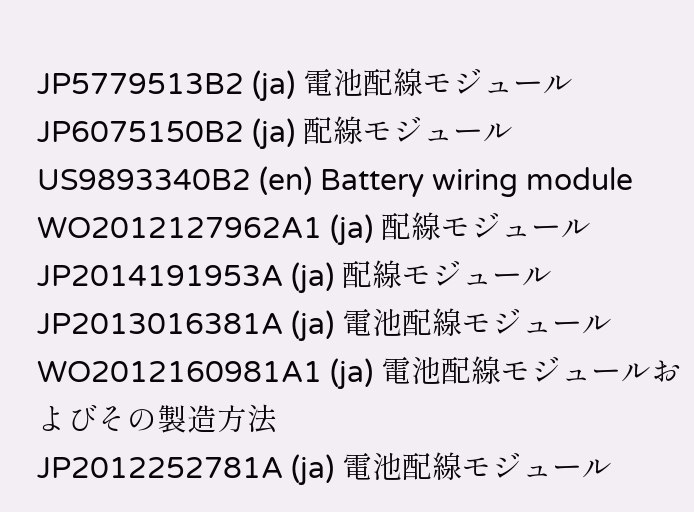JP5779513B2 (ja) 電池配線モジュール
JP6075150B2 (ja) 配線モジュール
US9893340B2 (en) Battery wiring module
WO2012127962A1 (ja) 配線モジュール
JP2014191953A (ja) 配線モジュール
JP2013016381A (ja) 電池配線モジュール
WO2012160981A1 (ja) 電池配線モジュールおよびその製造方法
JP2012252781A (ja) 電池配線モジュール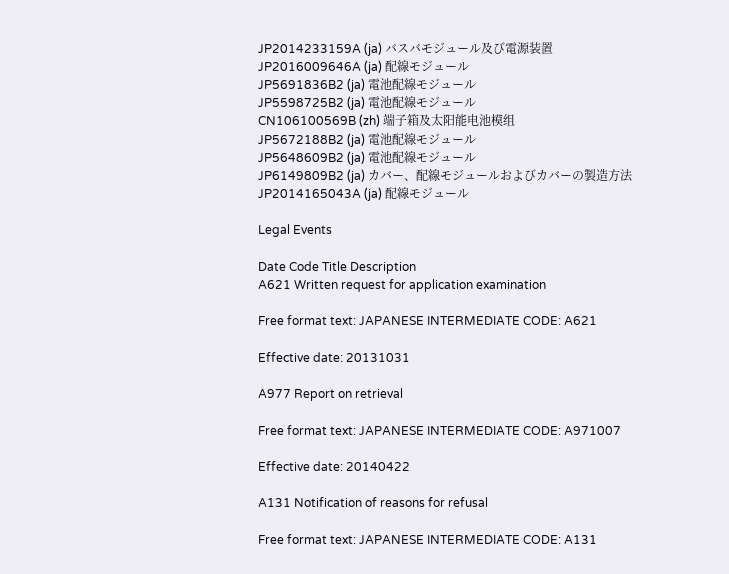JP2014233159A (ja) バスバモジュール及び電源装置
JP2016009646A (ja) 配線モジュール
JP5691836B2 (ja) 電池配線モジュール
JP5598725B2 (ja) 電池配線モジュール
CN106100569B (zh) 端子箱及太阳能电池模组
JP5672188B2 (ja) 電池配線モジュール
JP5648609B2 (ja) 電池配線モジュール
JP6149809B2 (ja) カバー、配線モジュールおよびカバーの製造方法
JP2014165043A (ja) 配線モジュール

Legal Events

Date Code Title Description
A621 Written request for application examination

Free format text: JAPANESE INTERMEDIATE CODE: A621

Effective date: 20131031

A977 Report on retrieval

Free format text: JAPANESE INTERMEDIATE CODE: A971007

Effective date: 20140422

A131 Notification of reasons for refusal

Free format text: JAPANESE INTERMEDIATE CODE: A131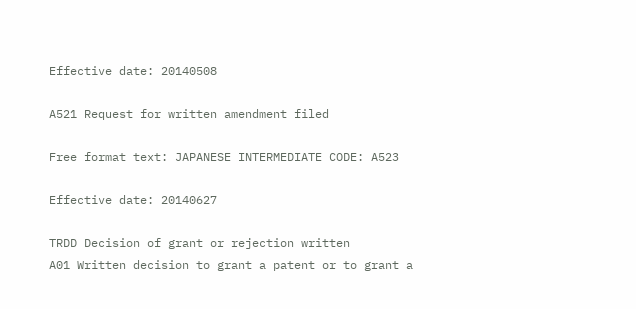Effective date: 20140508

A521 Request for written amendment filed

Free format text: JAPANESE INTERMEDIATE CODE: A523

Effective date: 20140627

TRDD Decision of grant or rejection written
A01 Written decision to grant a patent or to grant a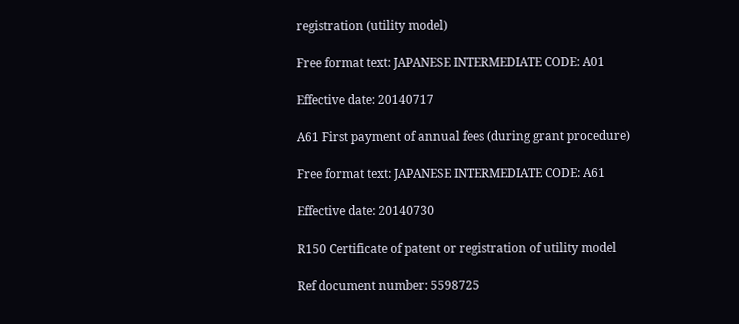registration (utility model)

Free format text: JAPANESE INTERMEDIATE CODE: A01

Effective date: 20140717

A61 First payment of annual fees (during grant procedure)

Free format text: JAPANESE INTERMEDIATE CODE: A61

Effective date: 20140730

R150 Certificate of patent or registration of utility model

Ref document number: 5598725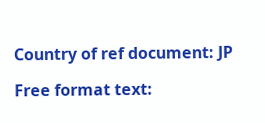Country of ref document: JP

Free format text: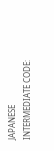JAPANESE INTERMEDIATE CODE: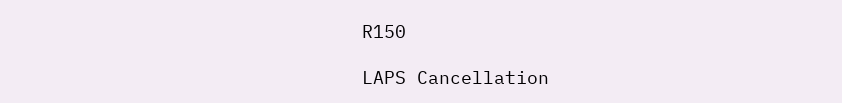R150

LAPS Cancellation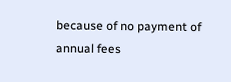because of no payment of annual fees